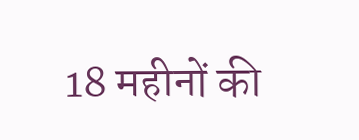18 महीनों की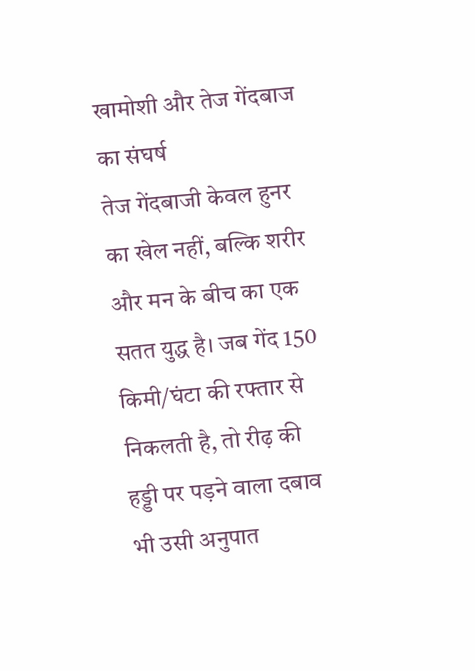खामोशी और तेज गेंदबाज का संघर्ष
तेज गेंदबाजी केवल हुनर का खेल नहीं, बल्कि शरीर और मन के बीच का एक सतत युद्ध है। जब गेंद 150 किमी/घंटा की रफ्तार से निकलती है, तो रीढ़ की हड्डी पर पड़ने वाला दबाव भी उसी अनुपात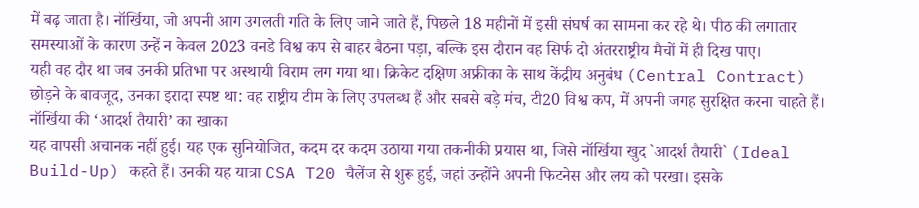में बढ़ जाता है। नॉर्खिया, जो अपनी आग उगलती गति के लिए जाने जाते हैं, पिछले 18 महीनों में इसी संघर्ष का सामना कर रहे थे। पीठ की लगातार समस्याओं के कारण उन्हें न केवल 2023 वनडे विश्व कप से बाहर बैठना पड़ा, बल्कि इस दौरान वह सिर्फ दो अंतरराष्ट्रीय मैचों में ही दिख पाए।
यही वह दौर था जब उनकी प्रतिभा पर अस्थायी विराम लग गया था। क्रिकेट दक्षिण अफ्रीका के साथ केंद्रीय अनुबंध (Central Contract) छोड़ने के बावजूद, उनका इरादा स्पष्ट था: वह राष्ट्रीय टीम के लिए उपलब्ध हैं और सबसे बड़े मंच, टी20 विश्व कप, में अपनी जगह सुरक्षित करना चाहते हैं।
नॉर्खिया की ‘आदर्श तैयारी’ का खाका
यह वापसी अचानक नहीं हुई। यह एक सुनियोजित, कदम दर कदम उठाया गया तकनीकी प्रयास था, जिसे नॉर्खिया खुद `आदर्श तैयारी` (Ideal Build-Up) कहते हैं। उनकी यह यात्रा CSA T20 चैलेंज से शुरू हुई, जहां उन्होंने अपनी फिटनेस और लय को परखा। इसके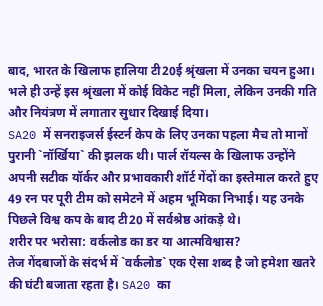बाद, भारत के खिलाफ हालिया टी20ई श्रृंखला में उनका चयन हुआ। भले ही उन्हें इस श्रृंखला में कोई विकेट नहीं मिला, लेकिन उनकी गति और नियंत्रण में लगातार सुधार दिखाई दिया।
SA20 में सनराइजर्स ईस्टर्न केप के लिए उनका पहला मैच तो मानों पुरानी `नॉर्खिया` की झलक थी। पार्ल रॉयल्स के खिलाफ उन्होंने अपनी सटीक यॉर्कर और प्रभावकारी शॉर्ट गेंदों का इस्तेमाल करते हुए 49 रन पर पूरी टीम को समेटने में अहम भूमिका निभाई। यह उनके पिछले विश्व कप के बाद टी20 में सर्वश्रेष्ठ आंकड़े थे।
शरीर पर भरोसा: वर्कलोड का डर या आत्मविश्वास?
तेज गेंदबाजों के संदर्भ में `वर्कलोड` एक ऐसा शब्द है जो हमेशा खतरे की घंटी बजाता रहता है। SA20 का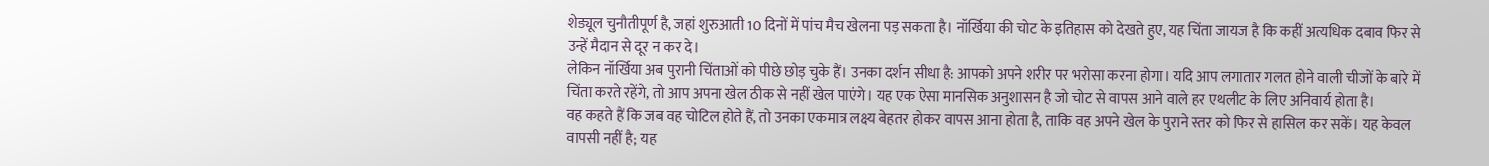शेड्यूल चुनौतीपूर्ण है, जहां शुरुआती 10 दिनों में पांच मैच खेलना पड़ सकता है। नॉर्खिया की चोट के इतिहास को देखते हुए, यह चिंता जायज है कि कहीं अत्यधिक दबाव फिर से उन्हें मैदान से दूर न कर दे।
लेकिन नॉर्खिया अब पुरानी चिंताओं को पीछे छोड़ चुके हैं। उनका दर्शन सीधा है: आपको अपने शरीर पर भरोसा करना होगा। यदि आप लगातार गलत होने वाली चीजों के बारे में चिंता करते रहेंगे, तो आप अपना खेल ठीक से नहीं खेल पाएंगे। यह एक ऐसा मानसिक अनुशासन है जो चोट से वापस आने वाले हर एथलीट के लिए अनिवार्य होता है।
वह कहते हैं कि जब वह चोटिल होते हैं, तो उनका एकमात्र लक्ष्य बेहतर होकर वापस आना होता है, ताकि वह अपने खेल के पुराने स्तर को फिर से हासिल कर सकें। यह केवल वापसी नहीं है; यह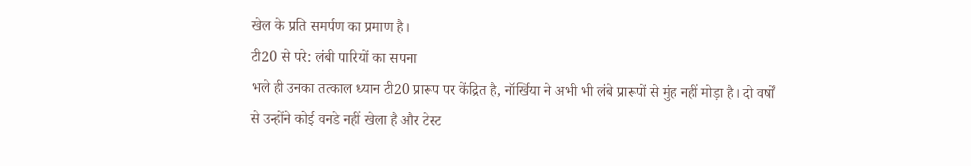खेल के प्रति समर्पण का प्रमाण है।
टी20 से परे: लंबी पारियों का सपना
भले ही उनका तत्काल ध्यान टी20 प्रारूप पर केंद्रित है, नॉर्खिया ने अभी भी लंबे प्रारूपों से मुंह नहीं मोड़ा है। दो वर्षों से उन्होंने कोई वनडे नहीं खेला है और टेस्ट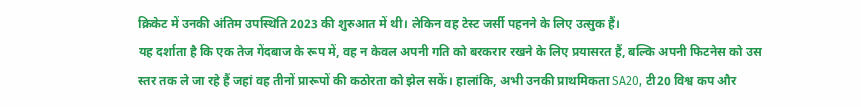क्रिकेट में उनकी अंतिम उपस्थिति 2023 की शुरुआत में थी। लेकिन वह टेस्ट जर्सी पहनने के लिए उत्सुक हैं।
यह दर्शाता है कि एक तेज गेंदबाज के रूप में, वह न केवल अपनी गति को बरकरार रखने के लिए प्रयासरत हैं, बल्कि अपनी फिटनेस को उस स्तर तक ले जा रहे हैं जहां वह तीनों प्रारूपों की कठोरता को झेल सकें। हालांकि, अभी उनकी प्राथमिकता SA20, टी20 विश्व कप और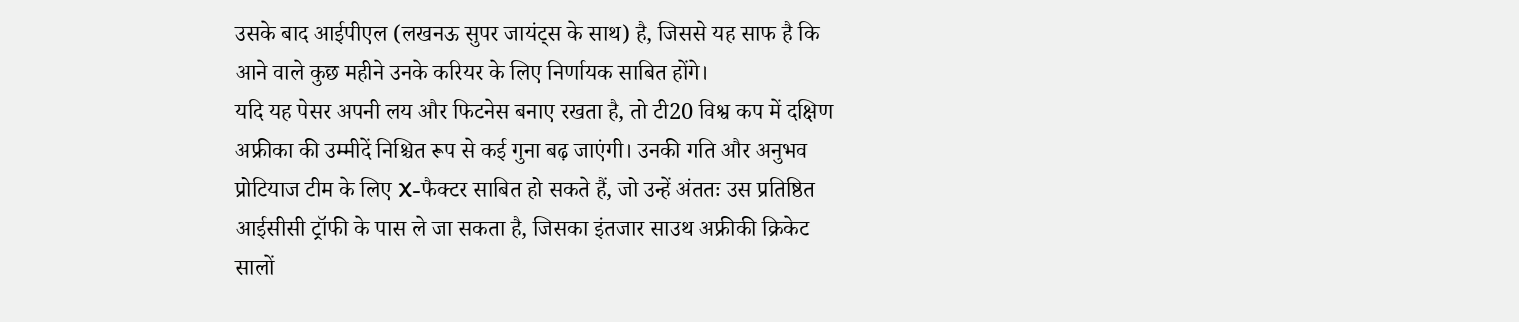उसके बाद आईपीएल (लखनऊ सुपर जायंट्स के साथ) है, जिससे यह साफ है कि आने वाले कुछ महीने उनके करियर के लिए निर्णायक साबित होंगे।
यदि यह पेसर अपनी लय और फिटनेस बनाए रखता है, तो टी20 विश्व कप में दक्षिण अफ्रीका की उम्मीदें निश्चित रूप से कई गुना बढ़ जाएंगी। उनकी गति और अनुभव प्रोटियाज टीम के लिए X-फैक्टर साबित हो सकते हैं, जो उन्हें अंततः उस प्रतिष्ठित आईसीसी ट्रॉफी के पास ले जा सकता है, जिसका इंतजार साउथ अफ्रीकी क्रिकेट सालों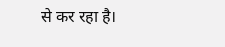से कर रहा है।